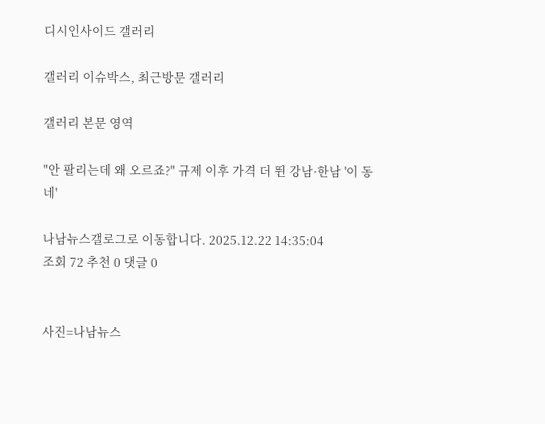디시인사이드 갤러리

갤러리 이슈박스, 최근방문 갤러리

갤러리 본문 영역

"안 팔리는데 왜 오르죠?" 규제 이후 가격 더 뛴 강남·한남 '이 동네'

나남뉴스갤로그로 이동합니다. 2025.12.22 14:35:04
조회 72 추천 0 댓글 0


사진=나남뉴스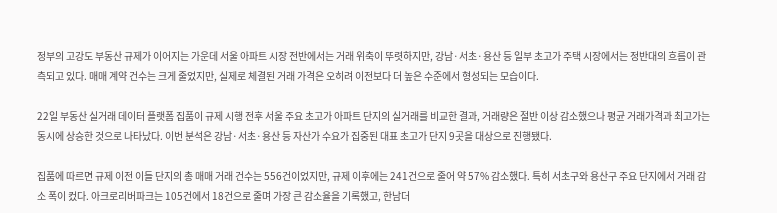정부의 고강도 부동산 규제가 이어지는 가운데 서울 아파트 시장 전반에서는 거래 위축이 뚜렷하지만, 강남·서초·용산 등 일부 초고가 주택 시장에서는 정반대의 흐름이 관측되고 있다. 매매 계약 건수는 크게 줄었지만, 실제로 체결된 거래 가격은 오히려 이전보다 더 높은 수준에서 형성되는 모습이다.

22일 부동산 실거래 데이터 플랫폼 집품이 규제 시행 전후 서울 주요 초고가 아파트 단지의 실거래를 비교한 결과, 거래량은 절반 이상 감소했으나 평균 거래가격과 최고가는 동시에 상승한 것으로 나타났다. 이번 분석은 강남·서초·용산 등 자산가 수요가 집중된 대표 초고가 단지 9곳을 대상으로 진행됐다.

집품에 따르면 규제 이전 이들 단지의 총 매매 거래 건수는 556건이었지만, 규제 이후에는 241건으로 줄어 약 57% 감소했다. 특히 서초구와 용산구 주요 단지에서 거래 감소 폭이 컸다. 아크로리버파크는 105건에서 18건으로 줄며 가장 큰 감소율을 기록했고, 한남더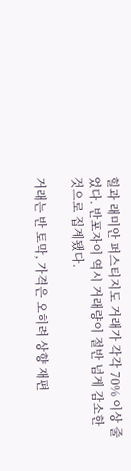힐과 래미안 퍼스티지도 거래가 각각 70% 이상 줄었다. 반포자이 역시 거래량이 절반 넘게 감소한 것으로 집계됐다.

거래는 반 토막, 가격은 오히려 상향 재편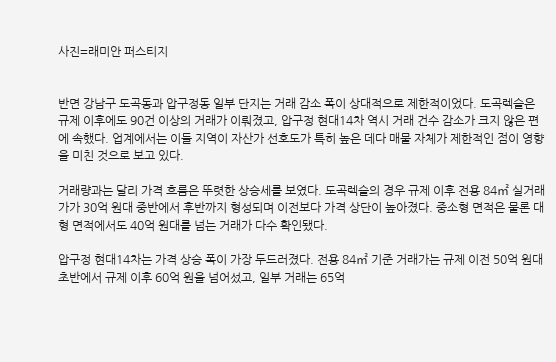사진=래미안 퍼스티지


반면 강남구 도곡동과 압구정동 일부 단지는 거래 감소 폭이 상대적으로 제한적이었다. 도곡렉슬은 규제 이후에도 90건 이상의 거래가 이뤄졌고, 압구정 현대14차 역시 거래 건수 감소가 크지 않은 편에 속했다. 업계에서는 이들 지역이 자산가 선호도가 특히 높은 데다 매물 자체가 제한적인 점이 영향을 미친 것으로 보고 있다.

거래량과는 달리 가격 흐름은 뚜렷한 상승세를 보였다. 도곡렉슬의 경우 규제 이후 전용 84㎡ 실거래가가 30억 원대 중반에서 후반까지 형성되며 이전보다 가격 상단이 높아졌다. 중소형 면적은 물론 대형 면적에서도 40억 원대를 넘는 거래가 다수 확인됐다.

압구정 현대14차는 가격 상승 폭이 가장 두드러졌다. 전용 84㎡ 기준 거래가는 규제 이전 50억 원대 초반에서 규제 이후 60억 원을 넘어섰고, 일부 거래는 65억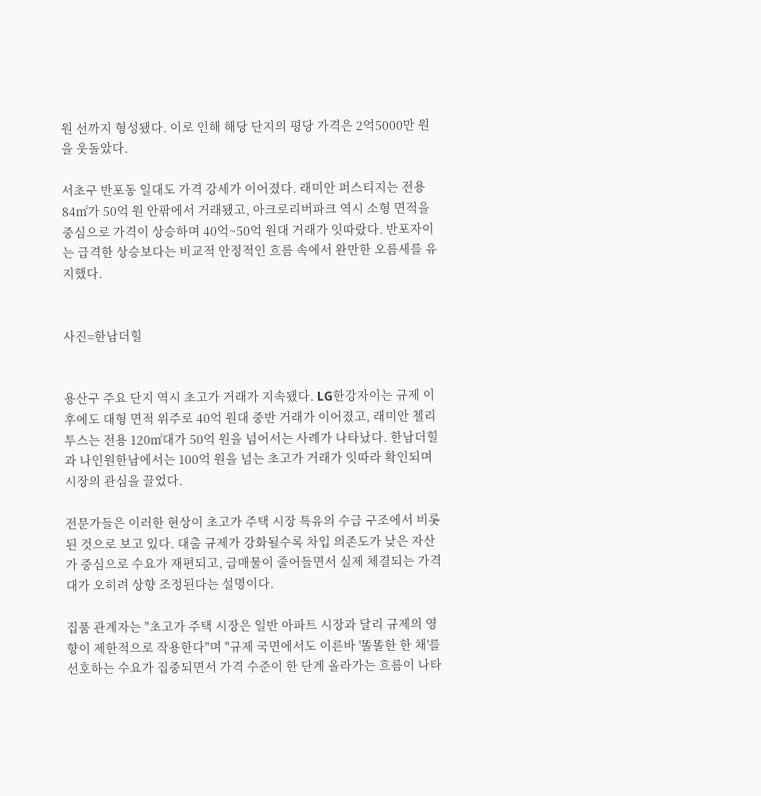원 선까지 형성됐다. 이로 인해 해당 단지의 평당 가격은 2억5000만 원을 웃돌았다.

서초구 반포동 일대도 가격 강세가 이어졌다. 래미안 퍼스티지는 전용 84㎡가 50억 원 안팎에서 거래됐고, 아크로리버파크 역시 소형 면적을 중심으로 가격이 상승하며 40억~50억 원대 거래가 잇따랐다. 반포자이는 급격한 상승보다는 비교적 안정적인 흐름 속에서 완만한 오름세를 유지했다.


사진=한남더힐


용산구 주요 단지 역시 초고가 거래가 지속됐다. LG한강자이는 규제 이후에도 대형 면적 위주로 40억 원대 중반 거래가 이어졌고, 래미안 첼리투스는 전용 120㎡대가 50억 원을 넘어서는 사례가 나타났다. 한남더힐과 나인원한남에서는 100억 원을 넘는 초고가 거래가 잇따라 확인되며 시장의 관심을 끌었다.

전문가들은 이러한 현상이 초고가 주택 시장 특유의 수급 구조에서 비롯된 것으로 보고 있다. 대출 규제가 강화될수록 차입 의존도가 낮은 자산가 중심으로 수요가 재편되고, 급매물이 줄어들면서 실제 체결되는 가격대가 오히려 상향 조정된다는 설명이다.

집품 관계자는 "초고가 주택 시장은 일반 아파트 시장과 달리 규제의 영향이 제한적으로 작용한다"며 "규제 국면에서도 이른바 '똘똘한 한 채'를 선호하는 수요가 집중되면서 가격 수준이 한 단계 올라가는 흐름이 나타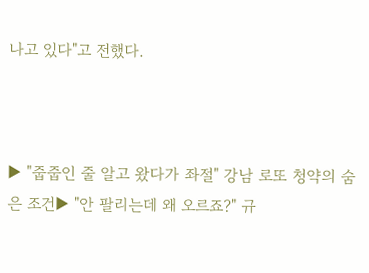나고 있다"고 전했다.



▶ "줍줍인 줄 알고 왔다가 좌절" 강남 로또 청약의 숨은 조건▶ "안 팔리는데 왜 오르죠?" 규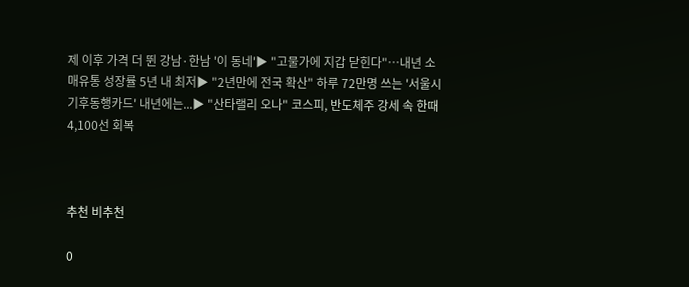제 이후 가격 더 뛴 강남·한남 '이 동네'▶ "고물가에 지갑 닫힌다"…내년 소매유통 성장률 5년 내 최저▶ "2년만에 전국 확산" 하루 72만명 쓰는 '서울시 기후동행카드' 내년에는...▶ "산타랠리 오나" 코스피, 반도체주 강세 속 한때 4,100선 회복



추천 비추천

0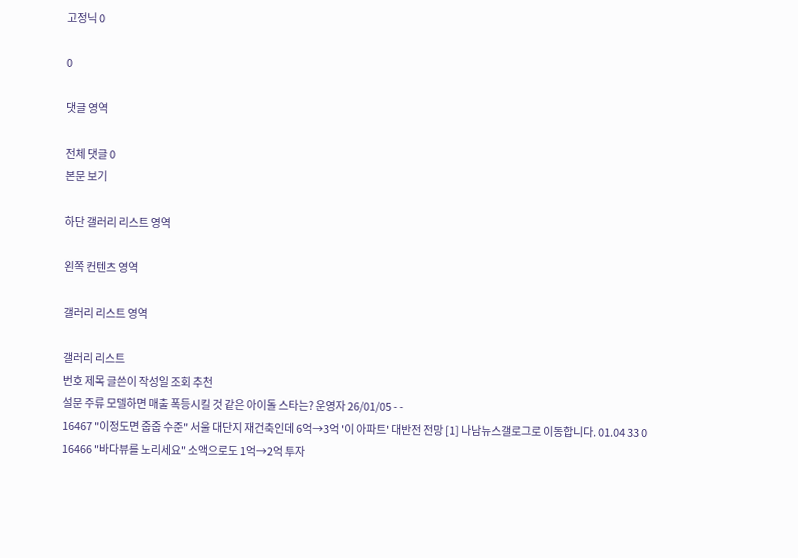고정닉 0

0

댓글 영역

전체 댓글 0
본문 보기

하단 갤러리 리스트 영역

왼쪽 컨텐츠 영역

갤러리 리스트 영역

갤러리 리스트
번호 제목 글쓴이 작성일 조회 추천
설문 주류 모델하면 매출 폭등시킬 것 같은 아이돌 스타는? 운영자 26/01/05 - -
16467 "이정도면 줍줍 수준" 서울 대단지 재건축인데 6억→3억 '이 아파트' 대반전 전망 [1] 나남뉴스갤로그로 이동합니다. 01.04 33 0
16466 "바다뷰를 노리세요" 소액으로도 1억→2억 투자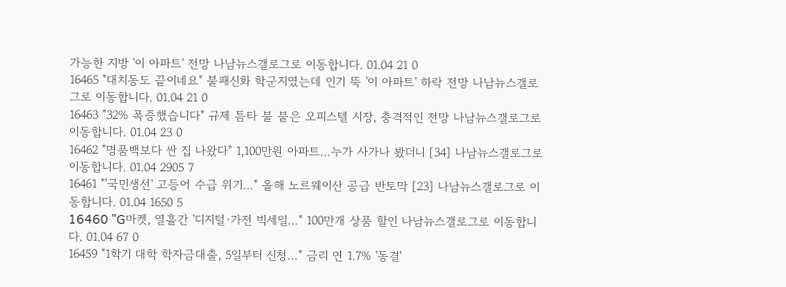가능한 지방 '이 아파트' 전망 나남뉴스갤로그로 이동합니다. 01.04 21 0
16465 "대치동도 끝이네요" 불패신화 학군지였는데 인기 뚝 '이 아파트' 하락 전망 나남뉴스갤로그로 이동합니다. 01.04 21 0
16463 "32% 폭증했습니다" 규제 틈타 불 붙은 오피스텔 시장, 충격적인 전망 나남뉴스갤로그로 이동합니다. 01.04 23 0
16462 "명품백보다 싼 집 나왔다" 1,100만원 아파트…누가 사가나 봤더니 [34] 나남뉴스갤로그로 이동합니다. 01.04 2905 7
16461 "'국민생선' 고등어 수급 위기…" 올해 노르웨이산 공급 반토막 [23] 나남뉴스갤로그로 이동합니다. 01.04 1650 5
16460 "G마켓, 열흘간 '디지털·가전 빅세일…" 100만개 상품 할인 나남뉴스갤로그로 이동합니다. 01.04 67 0
16459 "1학기 대학 학자금대출, 5일부터 신청…" 금리 연 1.7% '동결'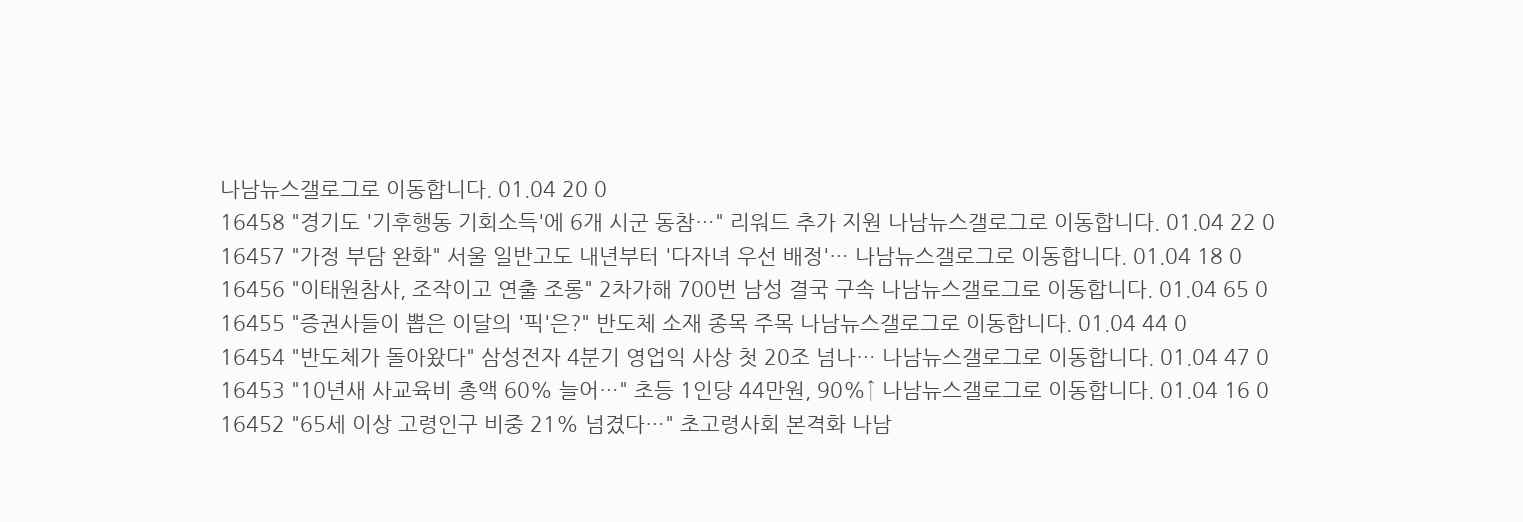나남뉴스갤로그로 이동합니다. 01.04 20 0
16458 "경기도 '기후행동 기회소득'에 6개 시군 동참…" 리워드 추가 지원 나남뉴스갤로그로 이동합니다. 01.04 22 0
16457 "가정 부담 완화" 서울 일반고도 내년부터 '다자녀 우선 배정'… 나남뉴스갤로그로 이동합니다. 01.04 18 0
16456 "이태원참사, 조작이고 연출 조롱" 2차가해 700번 남성 결국 구속 나남뉴스갤로그로 이동합니다. 01.04 65 0
16455 "증권사들이 뽑은 이달의 '픽'은?" 반도체 소재 종목 주목 나남뉴스갤로그로 이동합니다. 01.04 44 0
16454 "반도체가 돌아왔다" 삼성전자 4분기 영업익 사상 첫 20조 넘나… 나남뉴스갤로그로 이동합니다. 01.04 47 0
16453 "10년새 사교육비 총액 60% 늘어…" 초등 1인당 44만원, 90%↑ 나남뉴스갤로그로 이동합니다. 01.04 16 0
16452 "65세 이상 고령인구 비중 21% 넘겼다…" 초고령사회 본격화 나남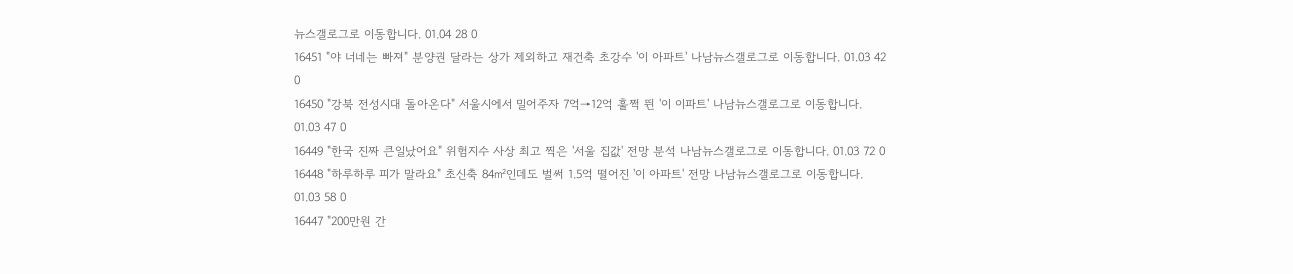뉴스갤로그로 이동합니다. 01.04 28 0
16451 "야 너네는 빠져" 분양권 달라는 상가 제외하고 재건축 초강수 '이 아파트' 나남뉴스갤로그로 이동합니다. 01.03 42 0
16450 "강북 전성시대 돌아온다" 서울시에서 밀어주자 7억→12억 훌쩍 뛴 '이 이파트' 나남뉴스갤로그로 이동합니다. 01.03 47 0
16449 "한국 진짜 큰일났어요" 위험지수 사상 최고 찍은 '서울 집값' 전망 분석 나남뉴스갤로그로 이동합니다. 01.03 72 0
16448 "하루하루 피가 말라요" 초신축 84㎡인데도 벌써 1.5억 떨어진 '이 아파트' 전망 나남뉴스갤로그로 이동합니다. 01.03 58 0
16447 "200만원 간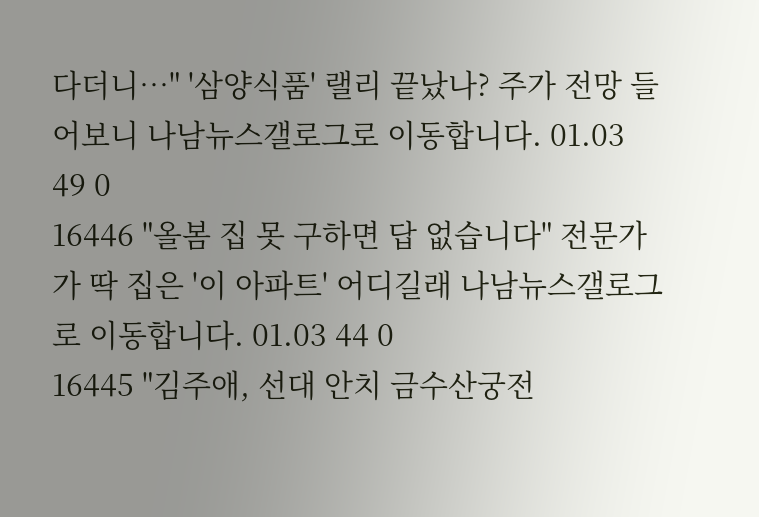다더니…" '삼양식품' 랠리 끝났나? 주가 전망 들어보니 나남뉴스갤로그로 이동합니다. 01.03 49 0
16446 "올봄 집 못 구하면 답 없습니다" 전문가가 딱 집은 '이 아파트' 어디길래 나남뉴스갤로그로 이동합니다. 01.03 44 0
16445 "김주애, 선대 안치 금수산궁전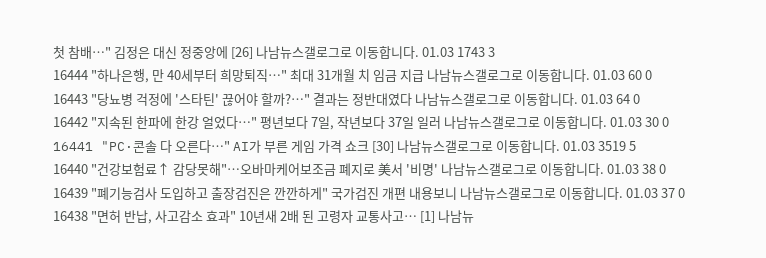첫 참배…" 김정은 대신 정중앙에 [26] 나남뉴스갤로그로 이동합니다. 01.03 1743 3
16444 "하나은행, 만 40세부터 희망퇴직…" 최대 31개월 치 임금 지급 나남뉴스갤로그로 이동합니다. 01.03 60 0
16443 "당뇨병 걱정에 '스타틴' 끊어야 할까?…" 결과는 정반대였다 나남뉴스갤로그로 이동합니다. 01.03 64 0
16442 "지속된 한파에 한강 얼었다…" 평년보다 7일, 작년보다 37일 일러 나남뉴스갤로그로 이동합니다. 01.03 30 0
16441 "PC·콘솔 다 오른다…" AI가 부른 게임 가격 쇼크 [30] 나남뉴스갤로그로 이동합니다. 01.03 3519 5
16440 "건강보험료↑ 감당못해"…오바마케어보조금 폐지로 美서 '비명' 나남뉴스갤로그로 이동합니다. 01.03 38 0
16439 "폐기능검사 도입하고 출장검진은 깐깐하게" 국가검진 개편 내용보니 나남뉴스갤로그로 이동합니다. 01.03 37 0
16438 "면허 반납, 사고감소 효과" 10년새 2배 된 고령자 교통사고… [1] 나남뉴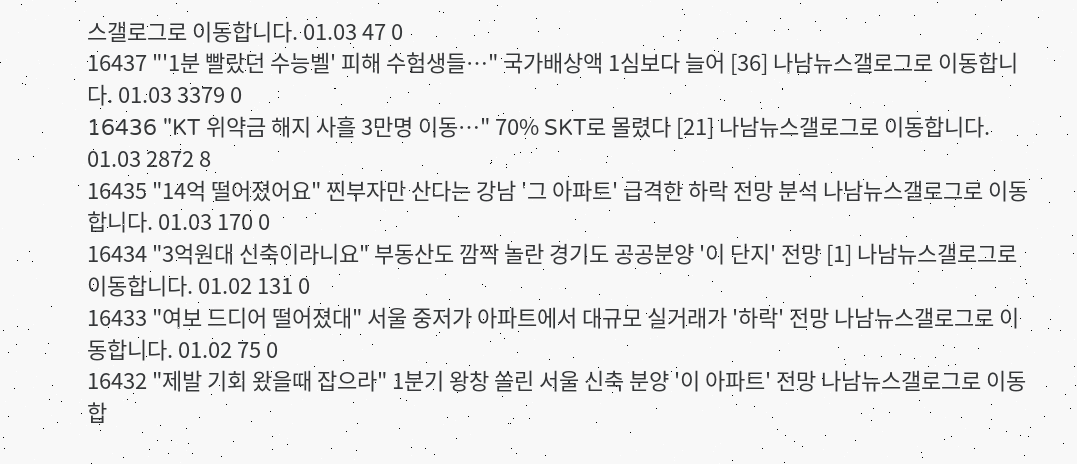스갤로그로 이동합니다. 01.03 47 0
16437 "'1분 빨랐던 수능벨' 피해 수험생들…" 국가배상액 1심보다 늘어 [36] 나남뉴스갤로그로 이동합니다. 01.03 3379 0
16436 "KT 위약금 해지 사흘 3만명 이동…" 70% SKT로 몰렸다 [21] 나남뉴스갤로그로 이동합니다. 01.03 2872 8
16435 "14억 떨어졌어요" 찐부자만 산다는 강남 '그 아파트' 급격한 하락 전망 분석 나남뉴스갤로그로 이동합니다. 01.03 170 0
16434 "3억원대 신축이라니요" 부동산도 깜짝 놀란 경기도 공공분양 '이 단지' 전망 [1] 나남뉴스갤로그로 이동합니다. 01.02 131 0
16433 "여보 드디어 떨어졌대" 서울 중저가 아파트에서 대규모 실거래가 '하락' 전망 나남뉴스갤로그로 이동합니다. 01.02 75 0
16432 "제발 기회 왔을때 잡으라" 1분기 왕창 쏠린 서울 신축 분양 '이 아파트' 전망 나남뉴스갤로그로 이동합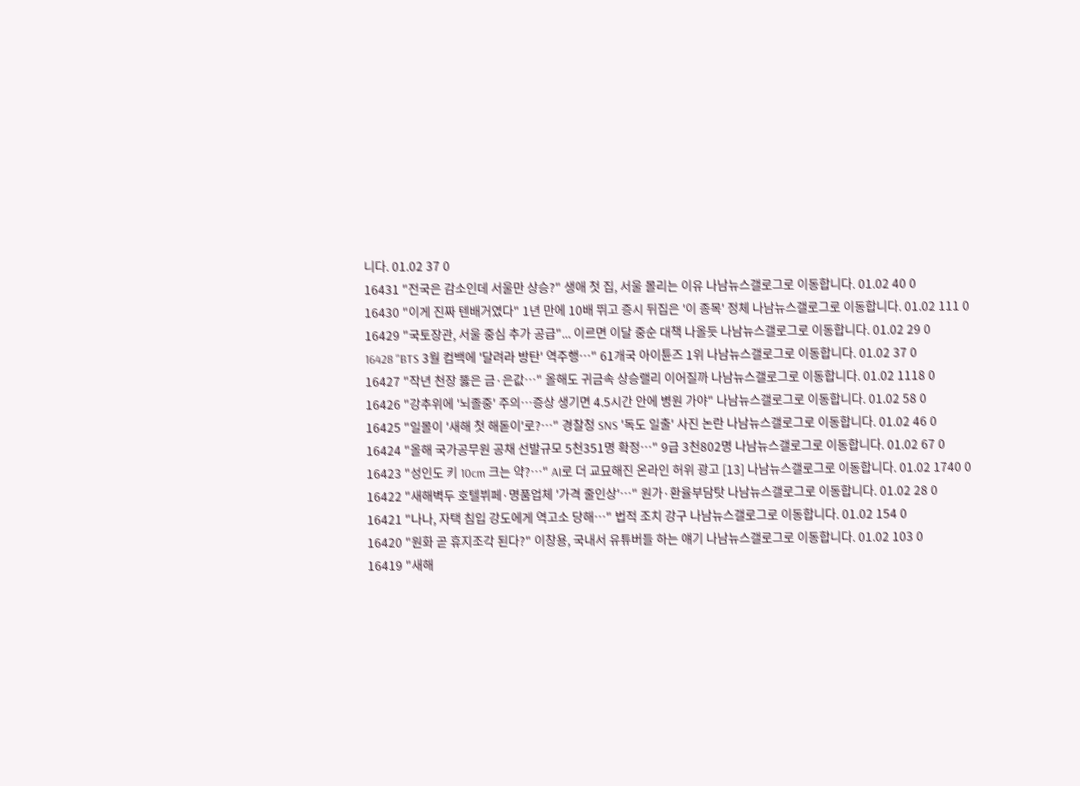니다. 01.02 37 0
16431 "전국은 감소인데 서울만 상승?" 생애 첫 집, 서울 몰리는 이유 나남뉴스갤로그로 이동합니다. 01.02 40 0
16430 "이게 진짜 텐배거였다" 1년 만에 10배 뛰고 증시 뒤집은 '이 종목' 정체 나남뉴스갤로그로 이동합니다. 01.02 111 0
16429 "국토장관, 서울 중심 추가 공급"... 이르면 이달 중순 대책 나올듯 나남뉴스갤로그로 이동합니다. 01.02 29 0
16428 "BTS 3월 컴백에 '달려라 방탄' 역주행…" 61개국 아이튠즈 1위 나남뉴스갤로그로 이동합니다. 01.02 37 0
16427 "작년 천장 뚫은 금·은값…" 올해도 귀금속 상승랠리 이어질까 나남뉴스갤로그로 이동합니다. 01.02 1118 0
16426 "강추위에 '뇌졸중' 주의…증상 생기면 4.5시간 안에 병원 가야" 나남뉴스갤로그로 이동합니다. 01.02 58 0
16425 "일몰이 '새해 첫 해돋이'로?…" 경찰청 SNS '독도 일출' 사진 논란 나남뉴스갤로그로 이동합니다. 01.02 46 0
16424 "올해 국가공무원 공채 선발규모 5천351명 확정…" 9급 3천802명 나남뉴스갤로그로 이동합니다. 01.02 67 0
16423 "성인도 키 10cm 크는 약?…" AI로 더 교묘해진 온라인 허위 광고 [13] 나남뉴스갤로그로 이동합니다. 01.02 1740 0
16422 "새해벽두 호텔뷔페·명품업체 '가격 줄인상'…" 원가·환율부담탓 나남뉴스갤로그로 이동합니다. 01.02 28 0
16421 "나나, 자택 침입 강도에게 역고소 당해…" 법적 조치 강구 나남뉴스갤로그로 이동합니다. 01.02 154 0
16420 "원화 곧 휴지조각 된다?" 이창용, 국내서 유튜버들 하는 얘기 나남뉴스갤로그로 이동합니다. 01.02 103 0
16419 "새해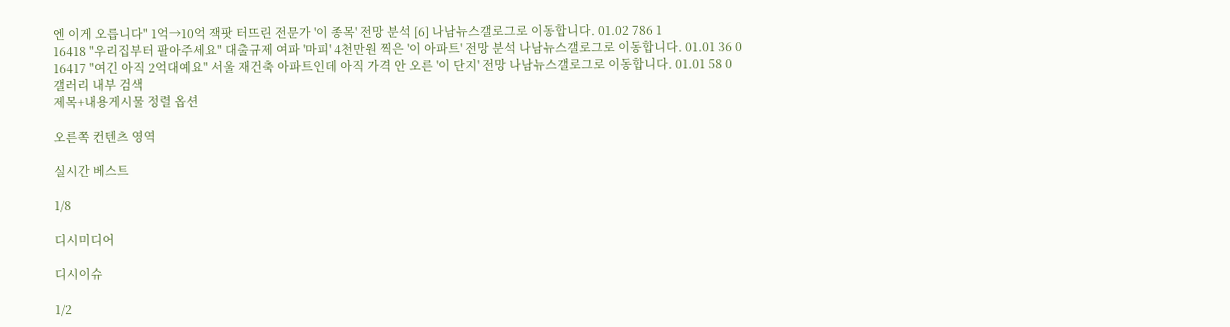엔 이게 오릅니다" 1억→10억 잭팟 터뜨린 전문가 '이 종목' 전망 분석 [6] 나남뉴스갤로그로 이동합니다. 01.02 786 1
16418 "우리집부터 팔아주세요" 대출규제 여파 '마피' 4천만원 찍은 '이 아파트' 전망 분석 나남뉴스갤로그로 이동합니다. 01.01 36 0
16417 "여긴 아직 2억대예요" 서울 재건축 아파트인데 아직 가격 안 오른 '이 단지' 전망 나남뉴스갤로그로 이동합니다. 01.01 58 0
갤러리 내부 검색
제목+내용게시물 정렬 옵션

오른쪽 컨텐츠 영역

실시간 베스트

1/8

디시미디어

디시이슈

1/2